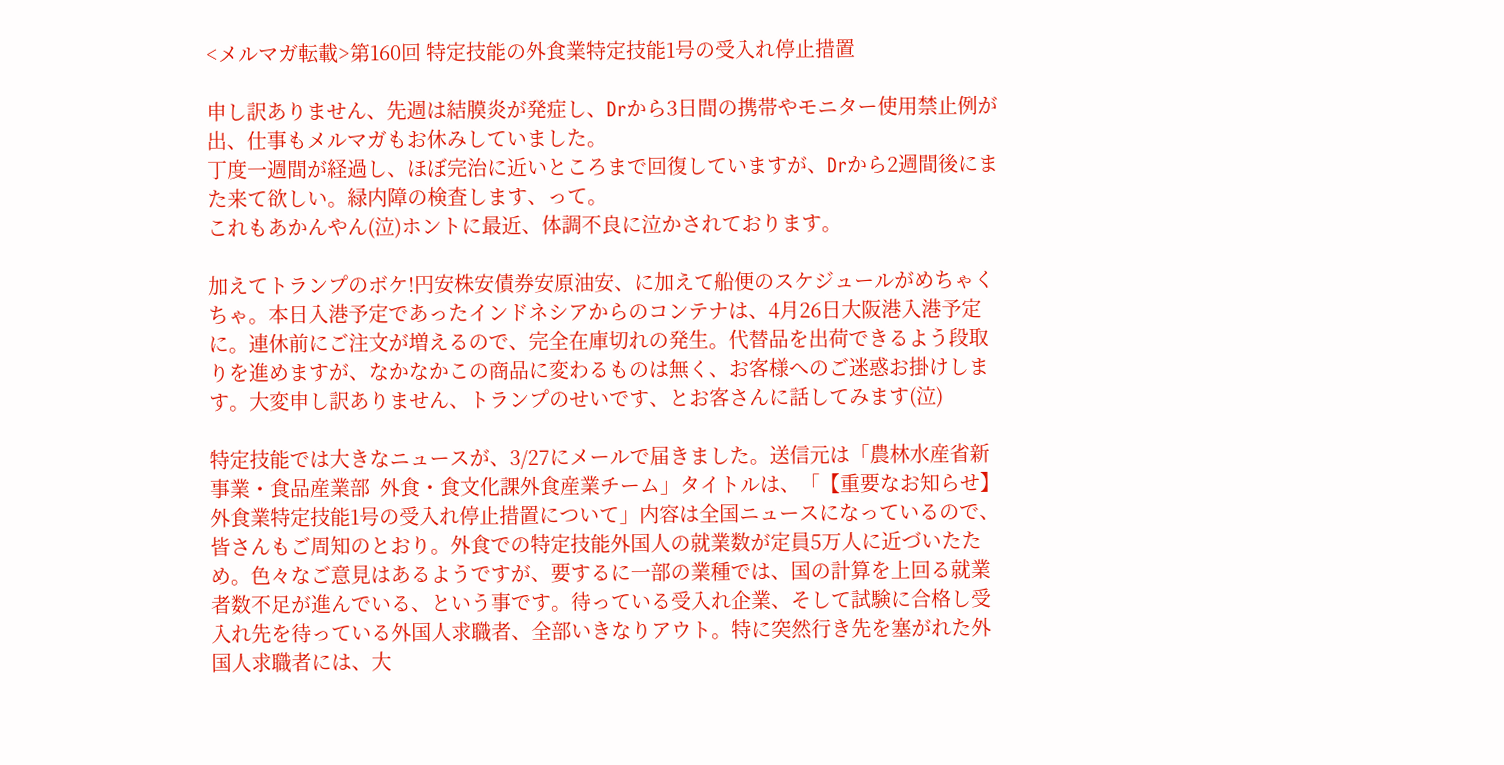<メルマガ転載>第160回 特定技能の外食業特定技能1号の受入れ停止措置

申し訳ありません、先週は結膜炎が発症し、Drから3日間の携帯やモニター使用禁止例が出、仕事もメルマガもお休みしていました。
丁度一週間が経過し、ほぼ完治に近いところまで回復していますが、Drから2週間後にまた来て欲しい。緑内障の検査します、って。
これもあかんやん(泣)ホントに最近、体調不良に泣かされております。

加えてトランプのボケ!円安株安債券安原油安、に加えて船便のスケジュールがめちゃくちゃ。本日入港予定であったインドネシアからのコンテナは、4月26日大阪港入港予定に。連休前にご注文が増えるので、完全在庫切れの発生。代替品を出荷できるよう段取りを進めますが、なかなかこの商品に変わるものは無く、お客様へのご迷惑お掛けします。大変申し訳ありません、トランプのせいです、とお客さんに話してみます(泣)

特定技能では大きなニュースが、3/27にメールで届きました。送信元は「農林水産省新事業・食品産業部  外食・食文化課外食産業チーム」タイトルは、「【重要なお知らせ】外食業特定技能1号の受入れ停止措置について」内容は全国ニュースになっているので、皆さんもご周知のとおり。外食での特定技能外国人の就業数が定員5万人に近づいたため。色々なご意見はあるようですが、要するに一部の業種では、国の計算を上回る就業者数不足が進んでいる、という事です。待っている受入れ企業、そして試験に合格し受入れ先を待っている外国人求職者、全部いきなりアウト。特に突然行き先を塞がれた外国人求職者には、大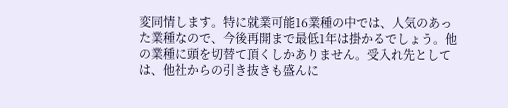変同情します。特に就業可能16業種の中では、人気のあった業種なので、今後再開まで最低1年は掛かるでしょう。他の業種に頭を切替て頂くしかありません。受入れ先としては、他社からの引き抜きも盛んに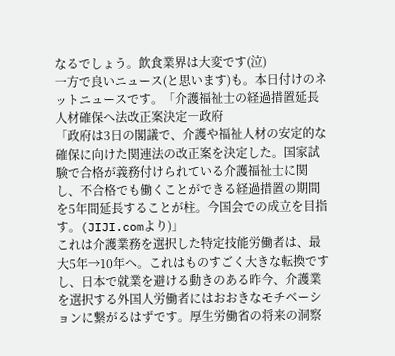なるでしょう。飲食業界は大変です(泣)
一方で良いニュース(と思います)も。本日付けのネットニュースです。「介護福祉士の経過措置延長 人材確保へ法改正案決定―政府
「政府は3日の閣議で、介護や福祉人材の安定的な確保に向けた関連法の改正案を決定した。国家試験で合格が義務付けられている介護福祉士に関し、不合格でも働くことができる経過措置の期間を5年間延長することが柱。今国会での成立を目指す。(JIJI.comより)」
これは介護業務を選択した特定技能労働者は、最大5年→10年へ。これはものすごく大きな転換ですし、日本で就業を避ける動きのある昨今、介護業を選択する外国人労働者にはおおきなモチベーションに繋がるはずです。厚生労働省の将来の洞察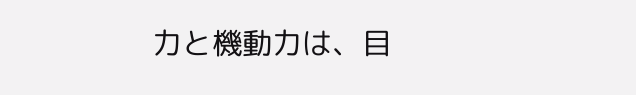力と機動力は、目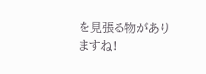を見張る物がありますね!